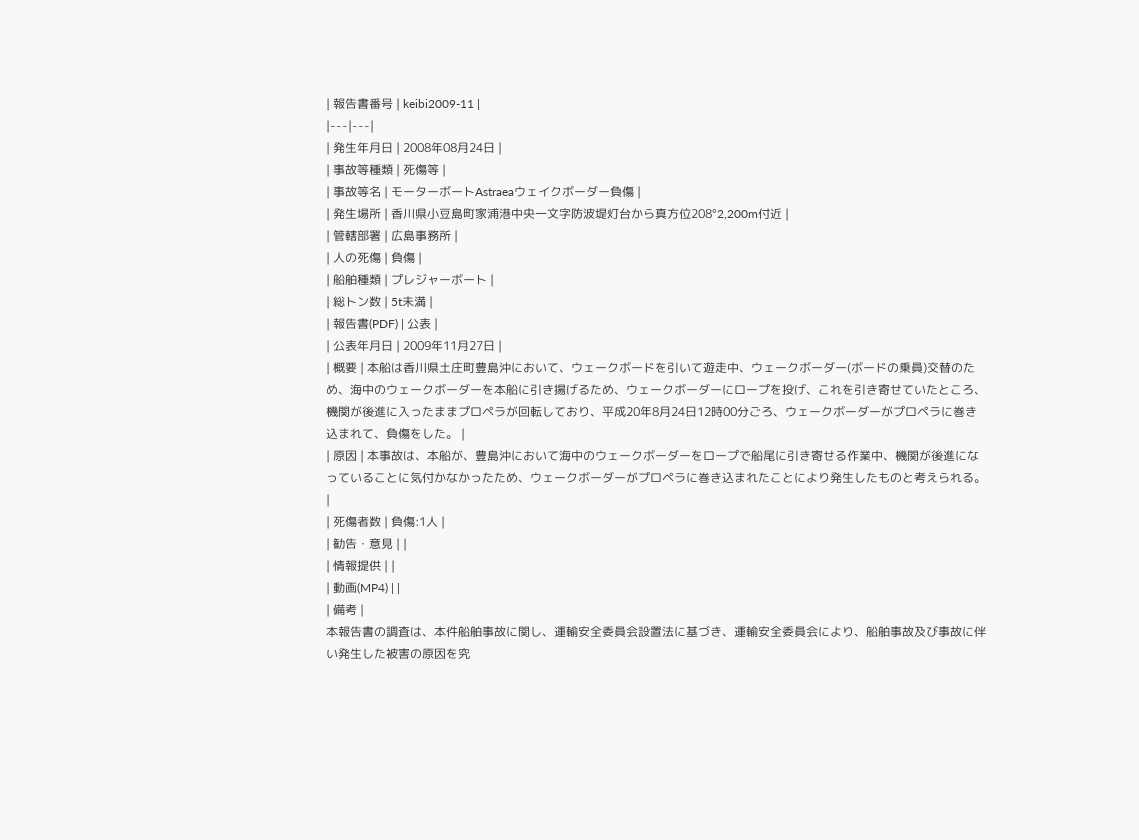| 報告書番号 | keibi2009-11 |
|---|---|
| 発生年月日 | 2008年08月24日 |
| 事故等種類 | 死傷等 |
| 事故等名 | モーターボートAstraeaウェイクボーダー負傷 |
| 発生場所 | 香川県小豆島町家浦港中央一文字防波堤灯台から真方位208°2,200m付近 |
| 管轄部署 | 広島事務所 |
| 人の死傷 | 負傷 |
| 船舶種類 | プレジャーボート |
| 総トン数 | 5t未満 |
| 報告書(PDF) | 公表 |
| 公表年月日 | 2009年11月27日 |
| 概要 | 本船は香川県土庄町豊島沖において、ウェークボードを引いて遊走中、ウェークボーダー(ボードの乗員)交替のため、海中のウェークボーダーを本船に引き揚げるため、ウェークボーダーにロープを投げ、これを引き寄せていたところ、機関が後進に入ったままプロペラが回転しており、平成20年8月24日12時00分ごろ、ウェークボーダーがプロペラに巻き込まれて、負傷をした。 |
| 原因 | 本事故は、本船が、豊島沖において海中のウェークボーダーをロープで船尾に引き寄せる作業中、機関が後進になっていることに気付かなかったため、ウェークボーダーがプロペラに巻き込まれたことにより発生したものと考えられる。 |
| 死傷者数 | 負傷:1人 |
| 勧告・意見 | |
| 情報提供 | |
| 動画(MP4) | |
| 備考 |
本報告書の調査は、本件船舶事故に関し、運輸安全委員会設置法に基づき、運輸安全委員会により、船舶事故及び事故に伴い発生した被害の原因を究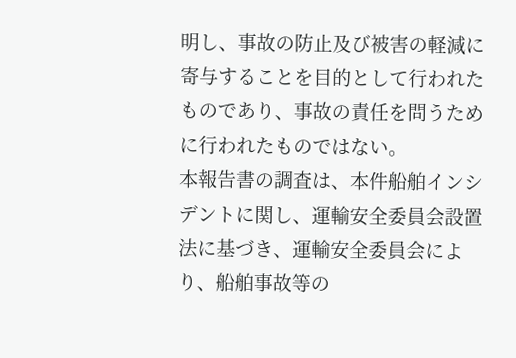明し、事故の防止及び被害の軽減に寄与することを目的として行われたものであり、事故の責任を問うために行われたものではない。
本報告書の調査は、本件船舶インシデントに関し、運輸安全委員会設置法に基づき、運輸安全委員会により、船舶事故等の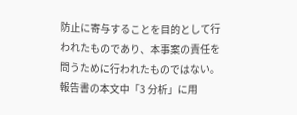防止に寄与することを目的として行われたものであり、本事案の責任を問うために行われたものではない。
報告書の本文中「3 分析」に用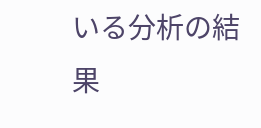いる分析の結果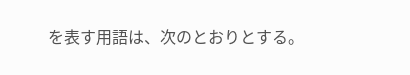を表す用語は、次のとおりとする。